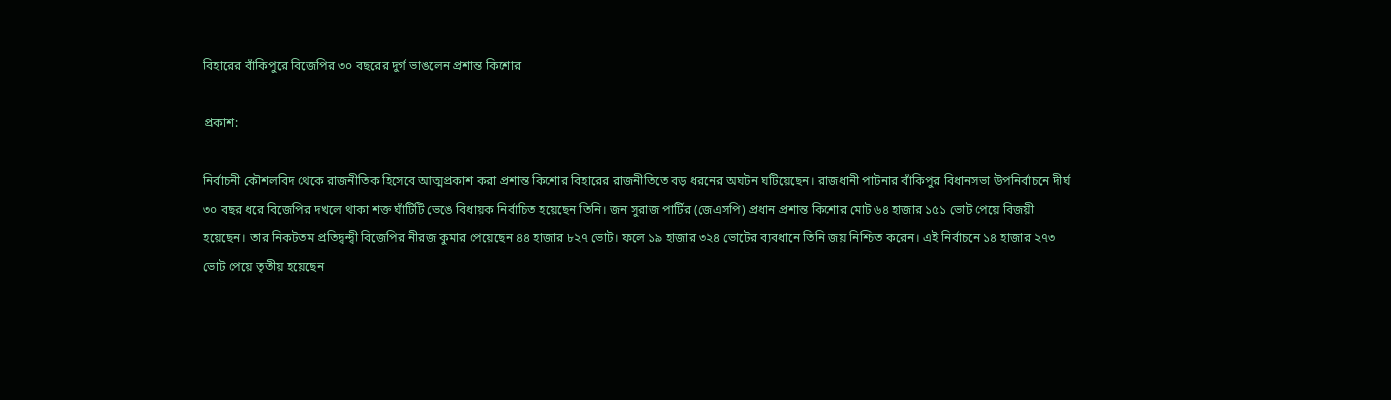বিহারের বাঁকিপুরে বিজেপির ৩০ বছরের দুর্গ ভাঙলেন প্রশান্ত কিশোর

প্রকাশ:

নির্বাচনী কৌশলবিদ থেকে রাজনীতিক হিসেবে আত্মপ্রকাশ করা প্রশান্ত কিশোর বিহারের রাজনীতিতে বড় ধরনের অঘটন ঘটিয়েছেন। রাজধানী পাটনার বাঁকিপুর বিধানসভা উপনির্বাচনে দীর্ঘ ৩০ বছর ধরে বিজেপির দখলে থাকা শক্ত ঘাঁটিটি ভেঙে বিধায়ক নির্বাচিত হয়েছেন তিনি। জন সুরাজ পার্টির (জেএসপি) প্রধান প্রশান্ত কিশোর মোট ৬৪ হাজার ১৫১ ভোট পেয়ে বিজয়ী হয়েছেন। তার নিকটতম প্রতিদ্বন্দ্বী বিজেপির নীরজ কুমার পেয়েছেন ৪৪ হাজার ৮২৭ ভোট। ফলে ১৯ হাজার ৩২৪ ভোটের ব্যবধানে তিনি জয় নিশ্চিত করেন। এই নির্বাচনে ১৪ হাজার ২৭৩ ভোট পেয়ে তৃতীয় হয়েছেন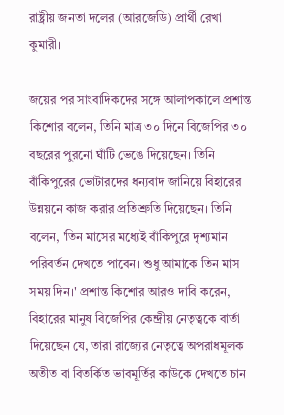রাষ্ট্রীয় জনতা দলের (আরজেডি) প্রার্থী রেখা কুমারী।

জয়ের পর সাংবাদিকদের সঙ্গে আলাপকালে প্রশান্ত কিশোর বলেন, তিনি মাত্র ৩০ দিনে বিজেপির ৩০ বছরের পুরনো ঘাঁটি ভেঙে দিয়েছেন। তিনি বাঁকিপুরের ভোটারদের ধন্যবাদ জানিয়ে বিহারের উন্নয়নে কাজ করার প্রতিশ্রুতি দিয়েছেন। তিনি বলেন, 'তিন মাসের মধ্যেই বাঁকিপুরে দৃশ্যমান পরিবর্তন দেখতে পাবেন। শুধু আমাকে তিন মাস সময় দিন।' প্রশান্ত কিশোর আরও দাবি করেন, বিহারের মানুষ বিজেপির কেন্দ্রীয় নেতৃত্বকে বার্তা দিয়েছেন যে, তারা রাজ্যের নেতৃত্বে অপরাধমূলক অতীত বা বিতর্কিত ভাবমূর্তির কাউকে দেখতে চান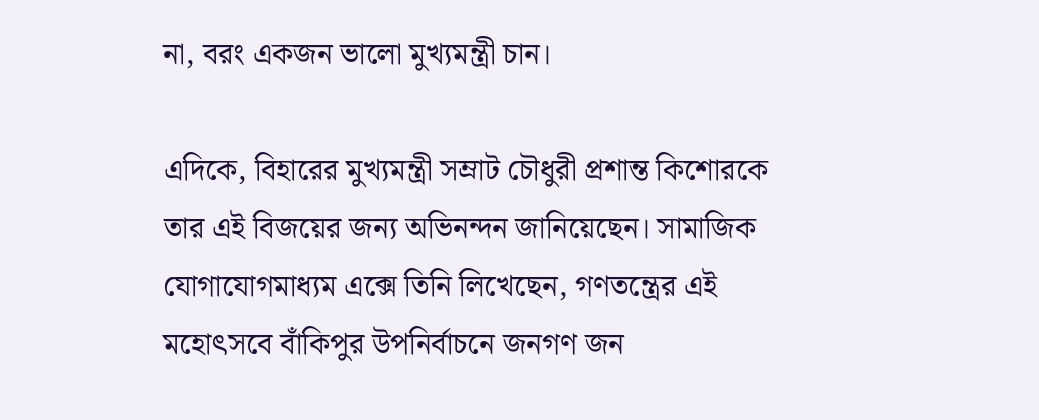না, বরং একজন ভালো মুখ্যমন্ত্রী চান।

এদিকে, বিহারের মুখ্যমন্ত্রী সম্রাট চৌধুরী প্রশান্ত কিশোরকে তার এই বিজয়ের জন্য অভিনন্দন জানিয়েছেন। সামাজিক যোগাযোগমাধ্যম এক্সে তিনি লিখেছেন, গণতন্ত্রের এই মহোৎসবে বাঁকিপুর উপনির্বাচনে জনগণ জন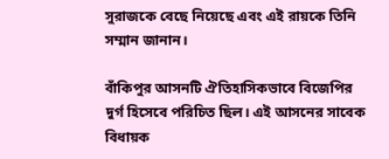সুরাজকে বেছে নিয়েছে এবং এই রায়কে তিনি সম্মান জানান।

বাঁকিপুর আসনটি ঐতিহাসিকভাবে বিজেপির দুর্গ হিসেবে পরিচিত ছিল। এই আসনের সাবেক বিধায়ক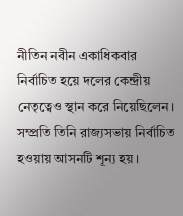নীতিন নবীন একাধিকবার নির্বাচিত হয়ে দলের কেন্দ্রীয় নেতৃত্বেও স্থান করে নিয়েছিলেন। সম্প্রতি তিনি রাজ্যসভায় নির্বাচিত হওয়ায় আসনটি শূন্য হয়।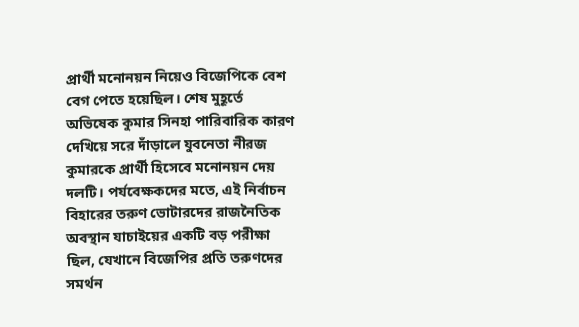প্রার্থী মনোনয়ন নিয়েও বিজেপিকে বেশ বেগ পেতে হয়েছিল। শেষ মুহূর্তে অভিষেক কুমার সিনহা পারিবারিক কারণ দেখিয়ে সরে দাঁড়ালে যুবনেতা নীরজ কুমারকে প্রার্থী হিসেবে মনোনয়ন দেয় দলটি। পর্যবেক্ষকদের মতে, এই নির্বাচন বিহারের তরুণ ভোটারদের রাজনৈতিক অবস্থান যাচাইয়ের একটি বড় পরীক্ষা ছিল, যেখানে বিজেপির প্রতি তরুণদের সমর্থন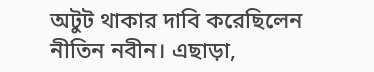অটুট থাকার দাবি করেছিলেন নীতিন নবীন। এছাড়া,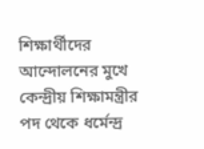শিক্ষার্থীদের আন্দোলনের মুখে কেন্দ্রীয় শিক্ষামন্ত্রীর পদ থেকে ধর্মেন্দ্র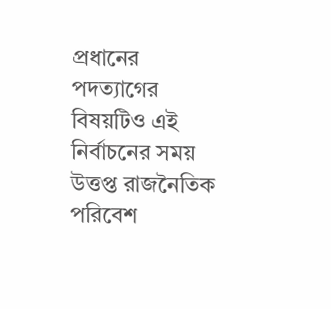প্রধানের পদত্যাগের বিষয়টিও এই নির্বাচনের সময় উত্তপ্ত রাজনৈতিক পরিবেশ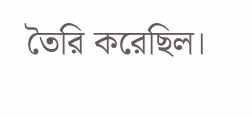তৈরি করেছিল।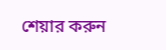শেয়ার করুন